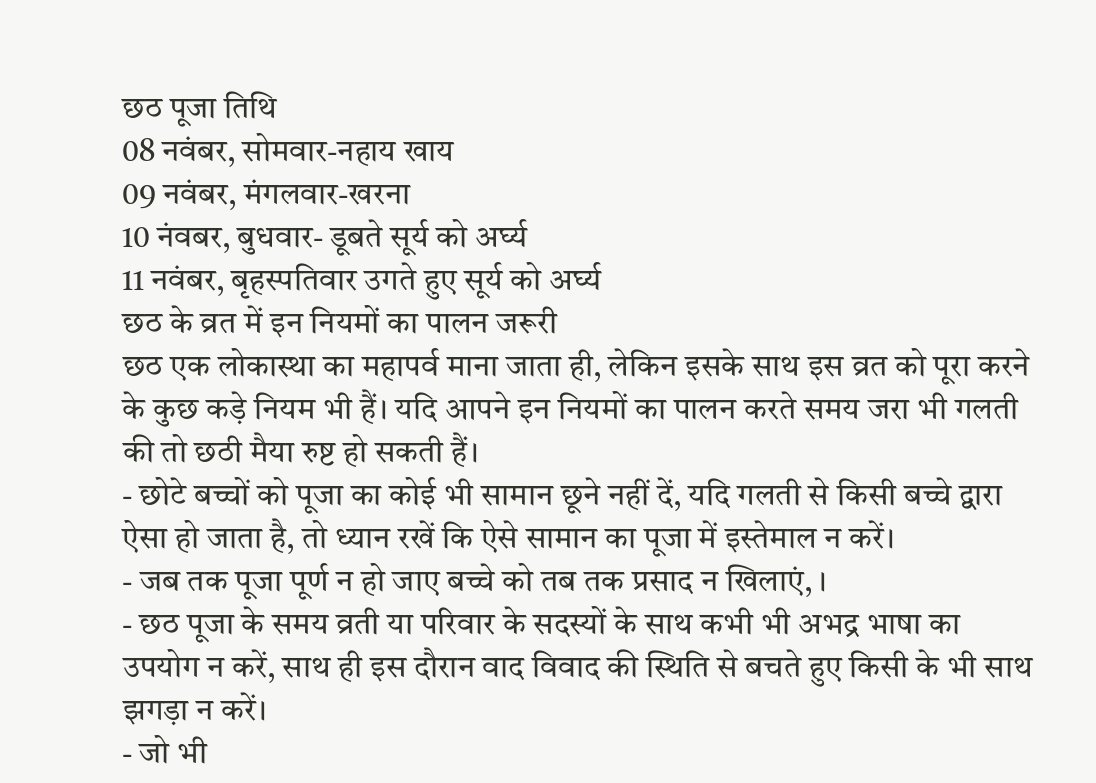छठ पूजा तिथि
08 नवंबर, सोमवार-नहाय खाय
09 नवंबर, मंगलवार-खरना
10 नंवबर, बुधवार- डूबते सूर्य को अर्घ्य
11 नवंबर, बृहस्पतिवार उगते हुए सूर्य को अर्घ्य
छठ के व्रत में इन नियमों का पालन जरूरी
छठ एक लोकास्था का महापर्व माना जाता ही, लेकिन इसके साथ इस व्रत को पूरा करने के कुछ कड़े नियम भी हैं। यदि आपने इन नियमों का पालन करते समय जरा भी गलती की तो छठी मैया रुष्ट हो सकती हैं।
- छोटे बच्चों को पूजा का कोई भी सामान छूने नहीं दें, यदि गलती से किसी बच्चे द्वारा ऐसा हो जाता है, तो ध्यान रखें कि ऐसे सामान का पूजा में इस्तेमाल न करें।
- जब तक पूजा पूर्ण न हो जाए बच्चे को तब तक प्रसाद न खिलाएं, ।
- छठ पूजा के समय व्रती या परिवार के सदस्यों के साथ कभी भी अभद्र भाषा का उपयोग न करें, साथ ही इस दौरान वाद विवाद की स्थिति से बचते हुए किसी के भी साथ झगड़ा न करें।
- जो भी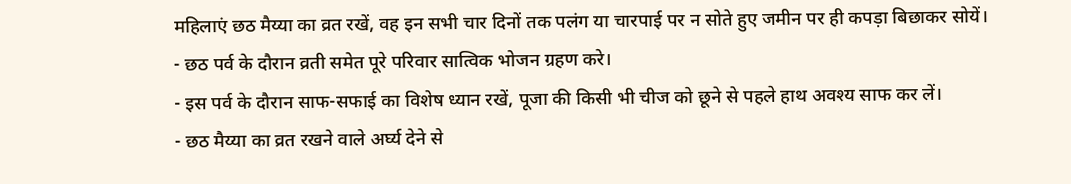महिलाएं छठ मैय्या का व्रत रखें, वह इन सभी चार दिनों तक पलंग या चारपाई पर न सोते हुए जमीन पर ही कपड़ा बिछाकर सोयें।
- छठ पर्व के दौरान व्रती समेत पूरे परिवार सात्विक भोजन ग्रहण करे।
- इस पर्व के दौरान साफ-सफाई का विशेष ध्यान रखें, पूजा की किसी भी चीज को छूने से पहले हाथ अवश्य साफ कर लें।
- छठ मैय्या का व्रत रखने वाले अर्घ्य देने से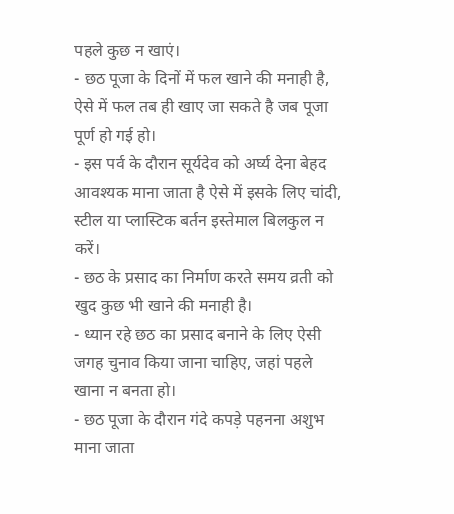पहले कुछ न खाएं।
- छठ पूजा के दिनों में फल खाने की मनाही है, ऐसे में फल तब ही खाए जा सकते है जब पूजा पूर्ण हो गई हो।
- इस पर्व के दौरान सूर्यदेव को अर्घ्य देना बेहद आवश्यक माना जाता है ऐसे में इसके लिए चांदी, स्टील या प्लास्टिक बर्तन इस्तेमाल बिलकुल न करें।
- छठ के प्रसाद का निर्माण करते समय व्रती को खुद कुछ भी खाने की मनाही है।
- ध्यान रहे छठ का प्रसाद बनाने के लिए ऐसी जगह चुनाव किया जाना चाहिए, जहां पहले खाना न बनता हो।
- छठ पूजा के दौरान गंदे कपड़े पहनना अशुभ माना जाता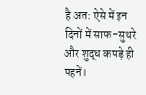है अत: ऐसे में इन दिनों में साफ-सुथरे और शुद्ध कपड़े ही पहनें।